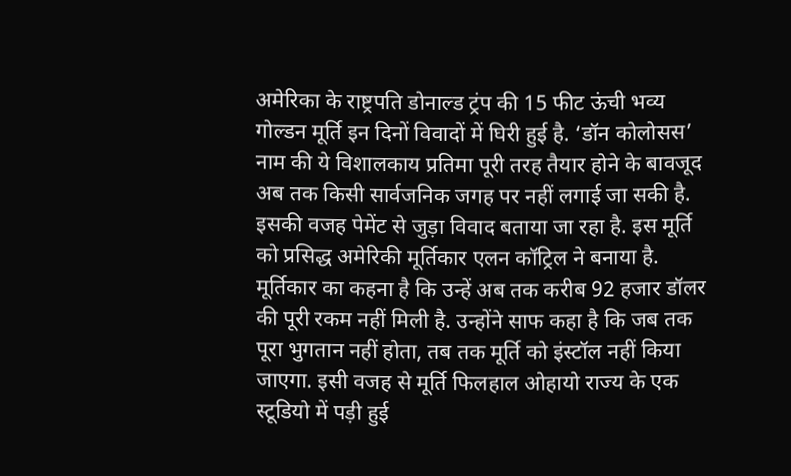अमेरिका के राष्ट्रपति डोनाल्ड ट्रंप की 15 फीट ऊंची भव्य गोल्डन मूर्ति इन दिनों विवादों में घिरी हुई है. ‘डॉन कोलोसस’ नाम की ये विशालकाय प्रतिमा पूरी तरह तैयार होने के बावजूद अब तक किसी सार्वजनिक जगह पर नहीं लगाई जा सकी है. इसकी वजह पेमेंट से जुड़ा विवाद बताया जा रहा है. इस मूर्ति को प्रसिद्ध अमेरिकी मूर्तिकार एलन कॉट्रिल ने बनाया है. मूर्तिकार का कहना है कि उन्हें अब तक करीब 92 हजार डॉलर की पूरी रकम नहीं मिली है. उन्होंने साफ कहा है कि जब तक पूरा भुगतान नहीं होता, तब तक मूर्ति को इंस्टॉल नहीं किया जाएगा. इसी वजह से मूर्ति फिलहाल ओहायो राज्य के एक स्टूडियो में पड़ी हुई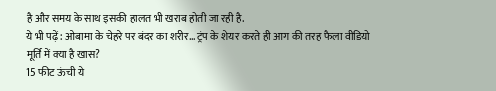है और समय के साथ इसकी हालत भी खराब होती जा रही है.
ये भी पढ़ें: ओबामा के चेहरे पर बंदर का शरीर… ट्रंप के शेयर करते ही आग की तरह फैला वीडियो
मूर्ति में क्या है खास?
15 फीट ऊंची ये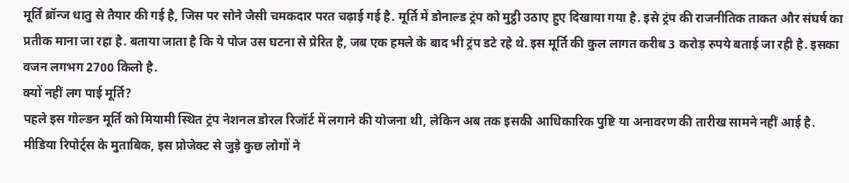मूर्ति ब्रॉन्ज धातु से तैयार की गई है, जिस पर सोने जैसी चमकदार परत चढ़ाई गई है. मूर्ति में डोनाल्ड ट्रंप को मुट्ठी उठाए हुए दिखाया गया है. इसे ट्रंप की राजनीतिक ताकत और संघर्ष का प्रतीक माना जा रहा है. बताया जाता है कि ये पोज उस घटना से प्रेरित है, जब एक हमले के बाद भी ट्रंप डटे रहे थे. इस मूर्ति की कुल लागत करीब 3 करोड़ रुपये बताई जा रही है. इसका वजन लगभग 2700 किलो है.
क्यों नहीं लग पाई मूर्ति?
पहले इस गोल्डन मूर्ति को मियामी स्थित ट्रंप नेशनल डोरल रिजॉर्ट में लगाने की योजना थी, लेकिन अब तक इसकी आधिकारिक पुष्टि या अनावरण की तारीख सामने नहीं आई है. मीडिया रिपोर्ट्स के मुताबिक, इस प्रोजेक्ट से जुड़े कुछ लोगों ने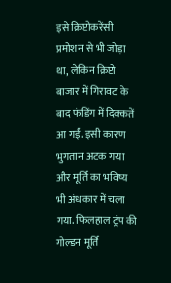इसे क्रिप्टोकरेंसी प्रमोशन से भी जोड़ा था, लेकिन क्रिप्टो बाजार में गिरावट के बाद फंडिंग में दिक्कतें आ गईं. इसी कारण भुगतान अटक गया और मूर्ति का भविष्य भी अंधकार में चला गया. फिलहाल ट्रंप की गोल्डन मूर्ति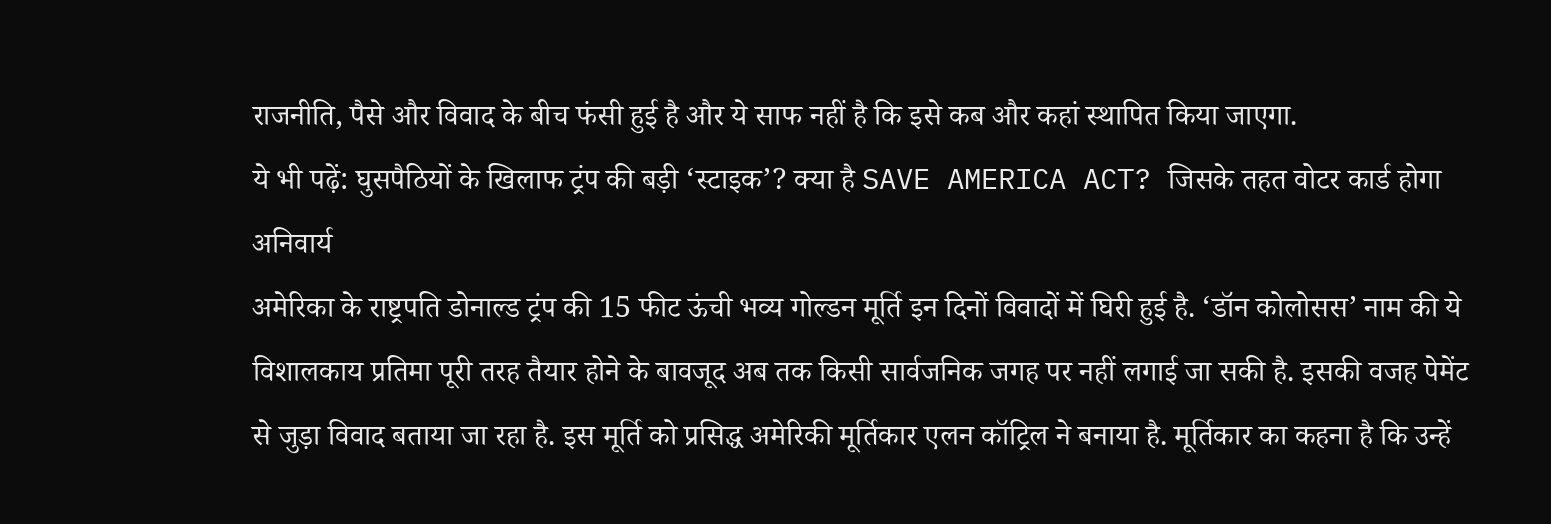राजनीति, पैसे और विवाद के बीच फंसी हुई है और ये साफ नहीं है कि इसे कब और कहां स्थापित किया जाएगा.
ये भी पढ़ें: घुसपैठियों के खिलाफ ट्रंप की बड़ी ‘स्टाइक’? क्या है SAVE AMERICA ACT? जिसके तहत वोटर कार्ड होगा अनिवार्य
अमेरिका के राष्ट्रपति डोनाल्ड ट्रंप की 15 फीट ऊंची भव्य गोल्डन मूर्ति इन दिनों विवादों में घिरी हुई है. ‘डॉन कोलोसस’ नाम की ये विशालकाय प्रतिमा पूरी तरह तैयार होने के बावजूद अब तक किसी सार्वजनिक जगह पर नहीं लगाई जा सकी है. इसकी वजह पेमेंट से जुड़ा विवाद बताया जा रहा है. इस मूर्ति को प्रसिद्ध अमेरिकी मूर्तिकार एलन कॉट्रिल ने बनाया है. मूर्तिकार का कहना है कि उन्हें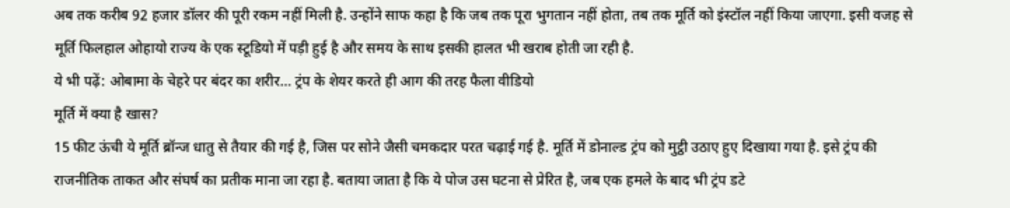अब तक करीब 92 हजार डॉलर की पूरी रकम नहीं मिली है. उन्होंने साफ कहा है कि जब तक पूरा भुगतान नहीं होता, तब तक मूर्ति को इंस्टॉल नहीं किया जाएगा. इसी वजह से मूर्ति फिलहाल ओहायो राज्य के एक स्टूडियो में पड़ी हुई है और समय के साथ इसकी हालत भी खराब होती जा रही है.
ये भी पढ़ें: ओबामा के चेहरे पर बंदर का शरीर… ट्रंप के शेयर करते ही आग की तरह फैला वीडियो
मूर्ति में क्या है खास?
15 फीट ऊंची ये मूर्ति ब्रॉन्ज धातु से तैयार की गई है, जिस पर सोने जैसी चमकदार परत चढ़ाई गई है. मूर्ति में डोनाल्ड ट्रंप को मुट्ठी उठाए हुए दिखाया गया है. इसे ट्रंप की राजनीतिक ताकत और संघर्ष का प्रतीक माना जा रहा है. बताया जाता है कि ये पोज उस घटना से प्रेरित है, जब एक हमले के बाद भी ट्रंप डटे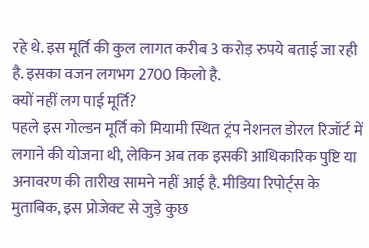रहे थे. इस मूर्ति की कुल लागत करीब 3 करोड़ रुपये बताई जा रही है. इसका वजन लगभग 2700 किलो है.
क्यों नहीं लग पाई मूर्ति?
पहले इस गोल्डन मूर्ति को मियामी स्थित ट्रंप नेशनल डोरल रिजॉर्ट में लगाने की योजना थी, लेकिन अब तक इसकी आधिकारिक पुष्टि या अनावरण की तारीख सामने नहीं आई है. मीडिया रिपोर्ट्स के मुताबिक, इस प्रोजेक्ट से जुड़े कुछ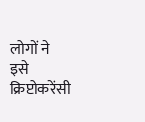लोगों ने इसे क्रिप्टोकरेंसी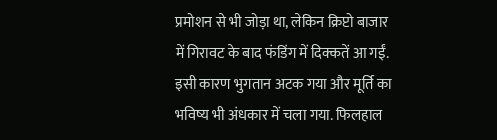प्रमोशन से भी जोड़ा था, लेकिन क्रिप्टो बाजार में गिरावट के बाद फंडिंग में दिक्कतें आ गईं. इसी कारण भुगतान अटक गया और मूर्ति का भविष्य भी अंधकार में चला गया. फिलहाल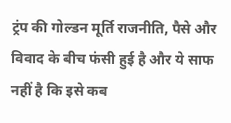ट्रंप की गोल्डन मूर्ति राजनीति, पैसे और विवाद के बीच फंसी हुई है और ये साफ नहीं है कि इसे कब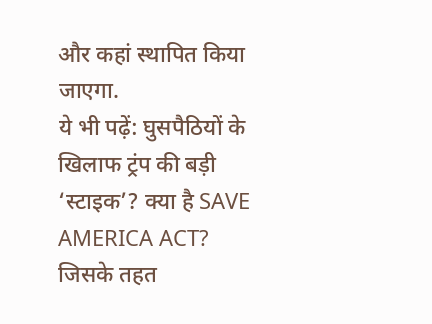और कहां स्थापित किया जाएगा.
ये भी पढ़ें: घुसपैठियों के खिलाफ ट्रंप की बड़ी ‘स्टाइक’? क्या है SAVE AMERICA ACT? जिसके तहत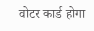वोटर कार्ड होगा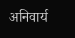अनिवार्य